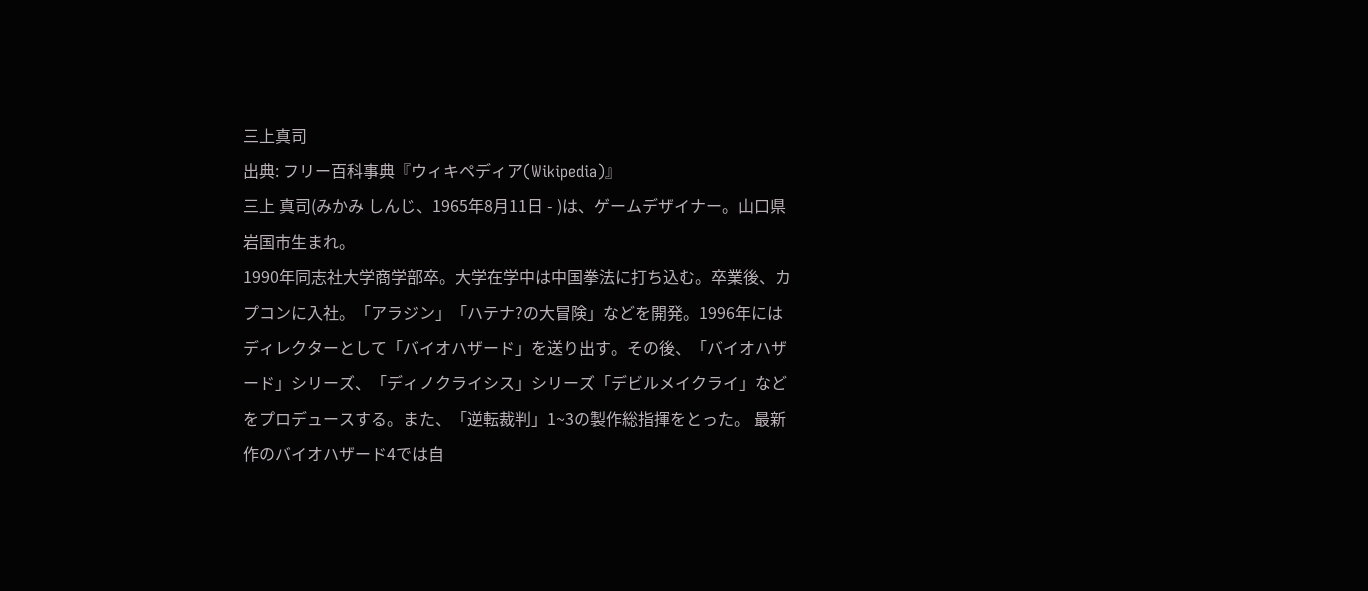三上真司
出典: フリー百科事典『ウィキペディア(Wikipedia)』
三上 真司(みかみ しんじ、1965年8月11日 - )は、ゲームデザイナー。山口県岩国市生まれ。
1990年同志社大学商学部卒。大学在学中は中国拳法に打ち込む。卒業後、カプコンに入社。「アラジン」「ハテナ?の大冒険」などを開発。1996年にはディレクターとして「バイオハザード」を送り出す。その後、「バイオハザード」シリーズ、「ディノクライシス」シリーズ「デビルメイクライ」などをプロデュースする。また、「逆転裁判」1~3の製作総指揮をとった。 最新作のバイオハザード4では自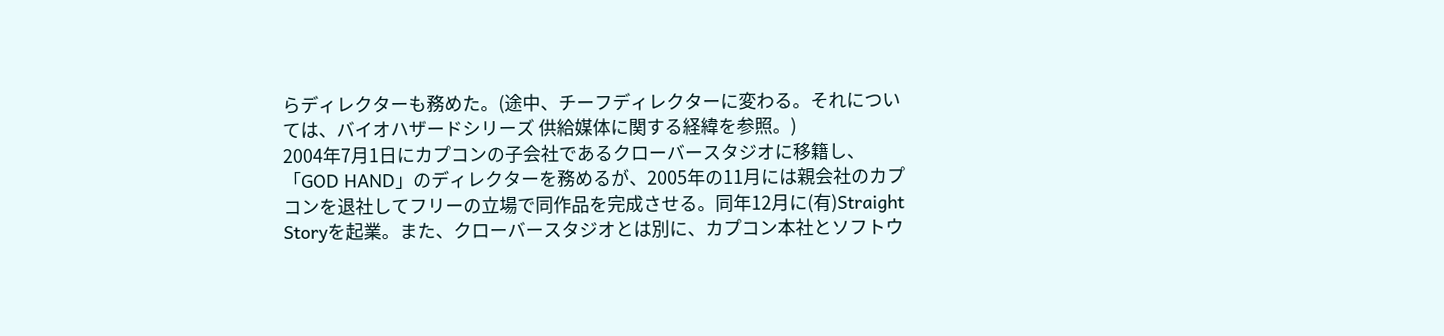らディレクターも務めた。(途中、チーフディレクターに変わる。それについては、バイオハザードシリーズ 供給媒体に関する経緯を参照。)
2004年7月1日にカプコンの子会社であるクローバースタジオに移籍し、「GOD HAND」のディレクターを務めるが、2005年の11月には親会社のカプコンを退社してフリーの立場で同作品を完成させる。同年12月に(有)Straight Storyを起業。また、クローバースタジオとは別に、カプコン本社とソフトウ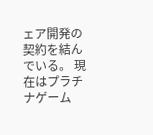ェア開発の契約を結んでいる。 現在はプラチナゲーム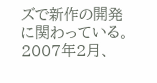ズで新作の開発に関わっている。
2007年2月、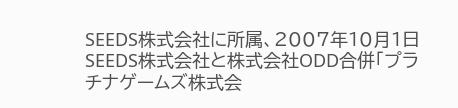SEEDS株式会社に所属、2007年10月1日SEEDS株式会社と株式会社ODD合併「プラチナゲームズ株式会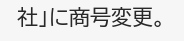社」に商号変更。